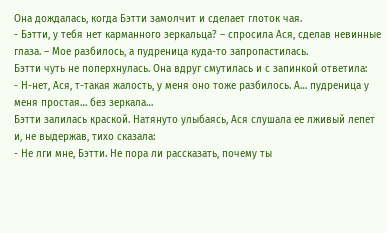Она дождалась, когда Бэтти замолчит и сделает глоток чая.
- Бэтти, у тебя нет карманного зеркальца? – спросила Ася, сделав невинные глаза. – Мое разбилось, а пудреница куда-то запропастилась.
Бэтти чуть не поперхнулась. Она вдруг смутилась и с запинкой ответила:
- Н-нет, Ася, т-такая жалость, у меня оно тоже разбилось. А… пудреница у меня простая… без зеркала…
Бэтти залилась краской. Натянуто улыбаясь, Ася слушала ее лживый лепет и, не выдержав, тихо сказала:
- Не лги мне, Бэтти. Не пора ли рассказать, почему ты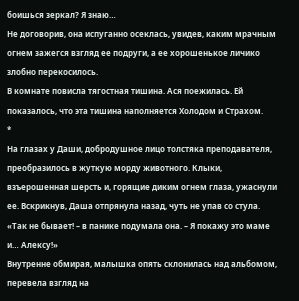боишься зеркал? Я знаю…
Не договорив, она испуганно осеклась, увидев, каким мрачным огнем зажегся взгляд ее подруги, а ее хорошенькое личико злобно перекосилось.
В комнате повисла тягостная тишина. Ася поежилась. Ей показалось, что эта тишина наполняется Холодом и Страхом.
*
На глазах у Даши, добродушное лицо толстяка преподавателя, преобразилось в жуткую морду животного. Клыки, взъерошенная шерсть и, горящие диким огнем глаза, ужаснули ее. Вскрикнув, Даша отпрянула назад, чуть не упав со стула.
«Так не бывает! – в панике подумала она. – Я покажу это маме и… Алексу!»
Внутренне обмирая, малышка опять склонилась над альбомом, перевела взгляд на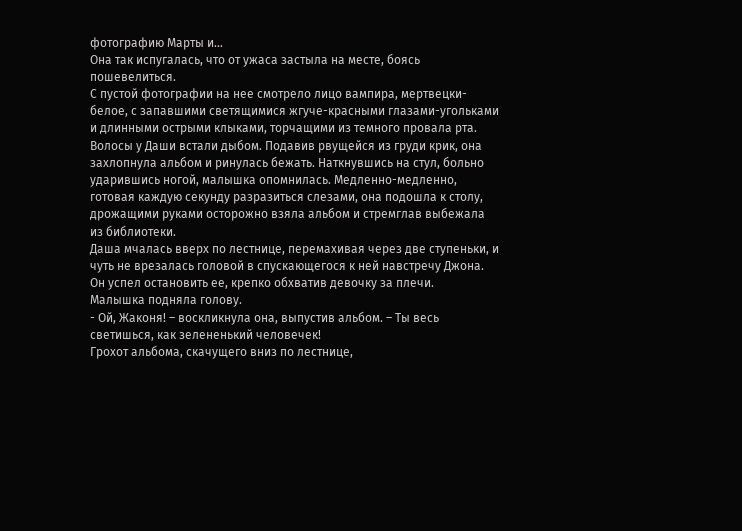фотографию Марты и…
Она так испугалась, что от ужаса застыла на месте, боясь пошевелиться.
С пустой фотографии на нее смотрело лицо вампира, мертвецки-белое, с запавшими светящимися жгуче-красными глазами-угольками и длинными острыми клыками, торчащими из темного провала рта.
Волосы у Даши встали дыбом. Подавив рвущейся из груди крик, она захлопнула альбом и ринулась бежать. Наткнувшись на стул, больно ударившись ногой, малышка опомнилась. Медленно-медленно, готовая каждую секунду разразиться слезами, она подошла к столу, дрожащими руками осторожно взяла альбом и стремглав выбежала из библиотеки.
Даша мчалась вверх по лестнице, перемахивая через две ступеньки, и чуть не врезалась головой в спускающегося к ней навстречу Джона. Он успел остановить ее, крепко обхватив девочку за плечи.
Малышка подняла голову.
- Ой, Жаконя! – воскликнула она, выпустив альбом. – Ты весь светишься, как зелененький человечек!
Грохот альбома, скачущего вниз по лестнице,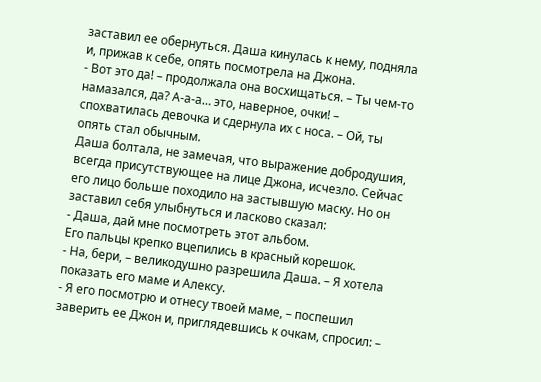заставил ее обернуться. Даша кинулась к нему, подняла и, прижав к себе, опять посмотрела на Джона.
- Вот это да! – продолжала она восхищаться. – Ты чем-то намазался, да? А-а-а… это, наверное, очки! – спохватилась девочка и сдернула их с носа. – Ой, ты опять стал обычным.
Даша болтала, не замечая, что выражение добродушия, всегда присутствующее на лице Джона, исчезло. Сейчас его лицо больше походило на застывшую маску. Но он заставил себя улыбнуться и ласково сказал:
- Даша, дай мне посмотреть этот альбом.
Его пальцы крепко вцепились в красный корешок.
- На, бери, – великодушно разрешила Даша. – Я хотела показать его маме и Алексу.
- Я его посмотрю и отнесу твоей маме, – поспешил заверить ее Джон и, приглядевшись к очкам, спросил: –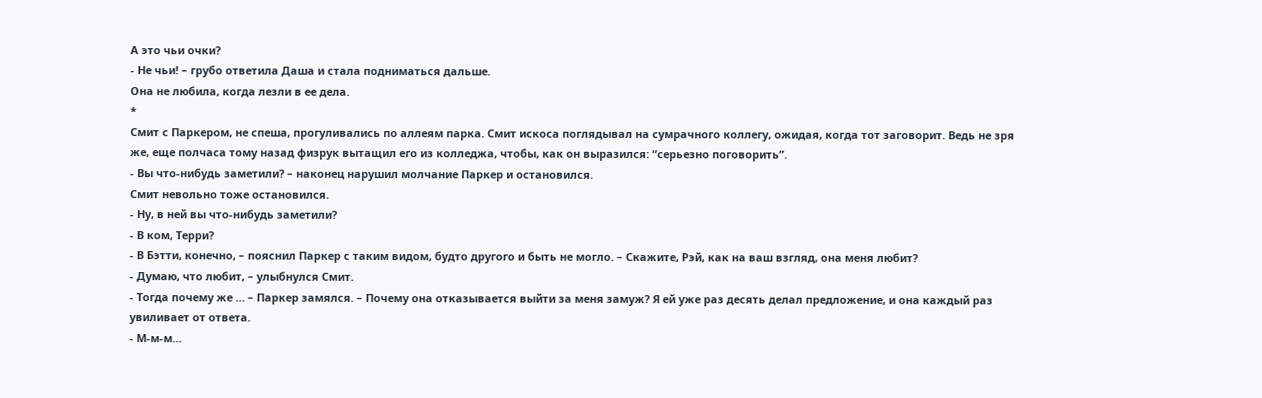А это чьи очки?
- Не чьи! – грубо ответила Даша и стала подниматься дальше.
Она не любила, когда лезли в ее дела.
*
Смит с Паркером, не спеша, прогуливались по аллеям парка. Смит искоса поглядывал на сумрачного коллегу, ожидая, когда тот заговорит. Ведь не зря же, еще полчаса тому назад физрук вытащил его из колледжа, чтобы, как он выразился: “серьезно поговорить”.
- Вы что-нибудь заметили? – наконец нарушил молчание Паркер и остановился.
Смит невольно тоже остановился.
- Ну, в ней вы что-нибудь заметили?
- В ком, Терри?
- В Бэтти, конечно, – пояснил Паркер с таким видом, будто другого и быть не могло. – Скажите, Рэй, как на ваш взгляд, она меня любит?
- Думаю, что любит, – улыбнулся Смит.
- Тогда почему же … – Паркер замялся. – Почему она отказывается выйти за меня замуж? Я ей уже раз десять делал предложение, и она каждый раз увиливает от ответа.
- М-м-м…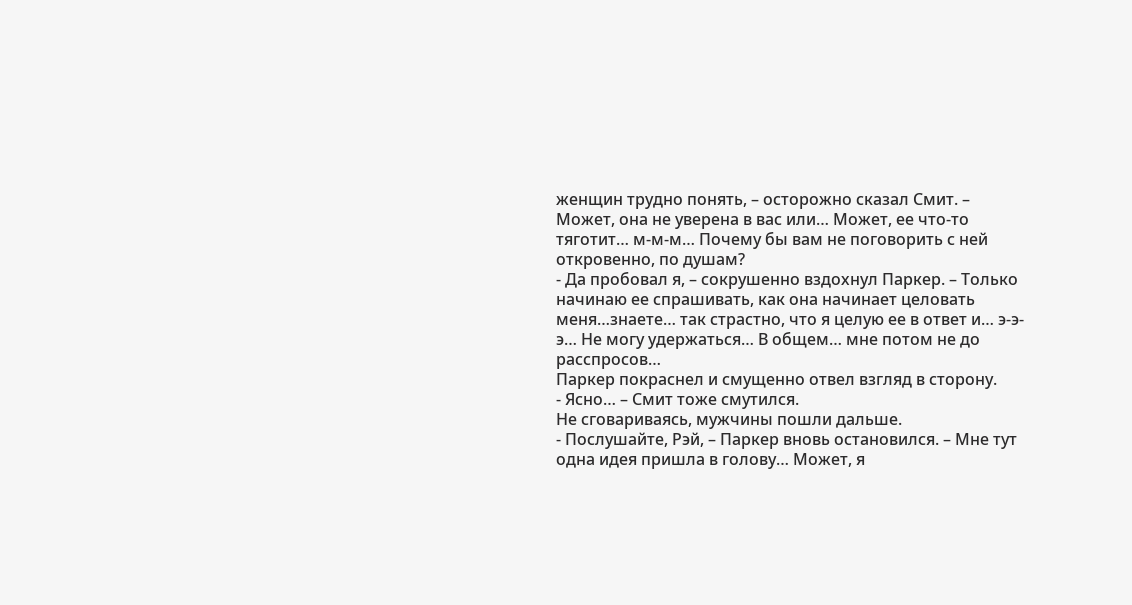женщин трудно понять, – осторожно сказал Смит. – Может, она не уверена в вас или… Может, ее что-то тяготит… м-м-м… Почему бы вам не поговорить с ней откровенно, по душам?
- Да пробовал я, – сокрушенно вздохнул Паркер. – Только начинаю ее спрашивать, как она начинает целовать меня…знаете… так страстно, что я целую ее в ответ и… э-э-э… Не могу удержаться… В общем… мне потом не до расспросов…
Паркер покраснел и смущенно отвел взгляд в сторону.
- Ясно… – Смит тоже смутился.
Не сговариваясь, мужчины пошли дальше.
- Послушайте, Рэй, – Паркер вновь остановился. – Мне тут одна идея пришла в голову… Может, я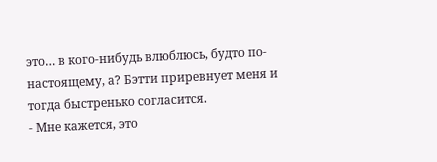это… в кого-нибудь влюблюсь, будто по-настоящему, а? Бэтти приревнует меня и тогда быстренько согласится.
- Мне кажется, это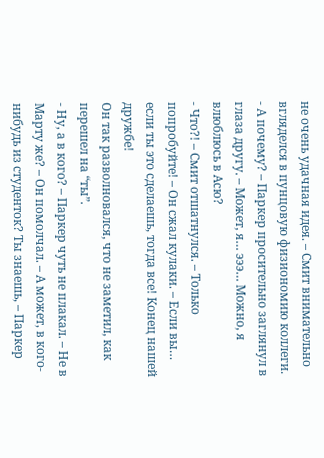не очень удачная идея. – Смит внимательно вгляделся в пунцовую физиономию коллеги.
- А почему? – Паркер просительно заглянул в глаза другу. – Может, я… эээ… Можно, я влюблюсь в Асю?
- Что?! – Смит отшатнулся. – Только попробуйте! – Он сжал кулаки. – Если вы… если ты это сделаешь, тогда все! Конец нашей дружбе!
Он так разволновался, что не заметил, как перешел на “ты”.
- Ну, а в кого? – Паркер чуть не плакал. – Не в Марту же? – Он помолчал. – А может, в кого-нибудь из студенток? Ты знаешь, – Паркер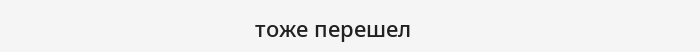тоже перешел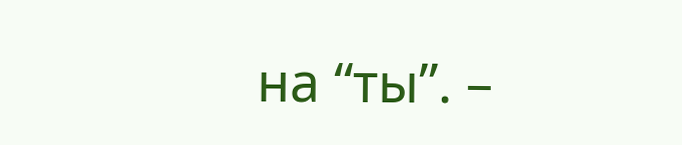на “ты”. –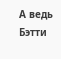А ведь Бэтти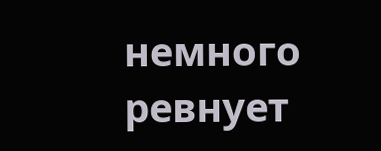немного ревнует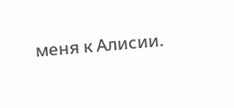меня к Алисии.